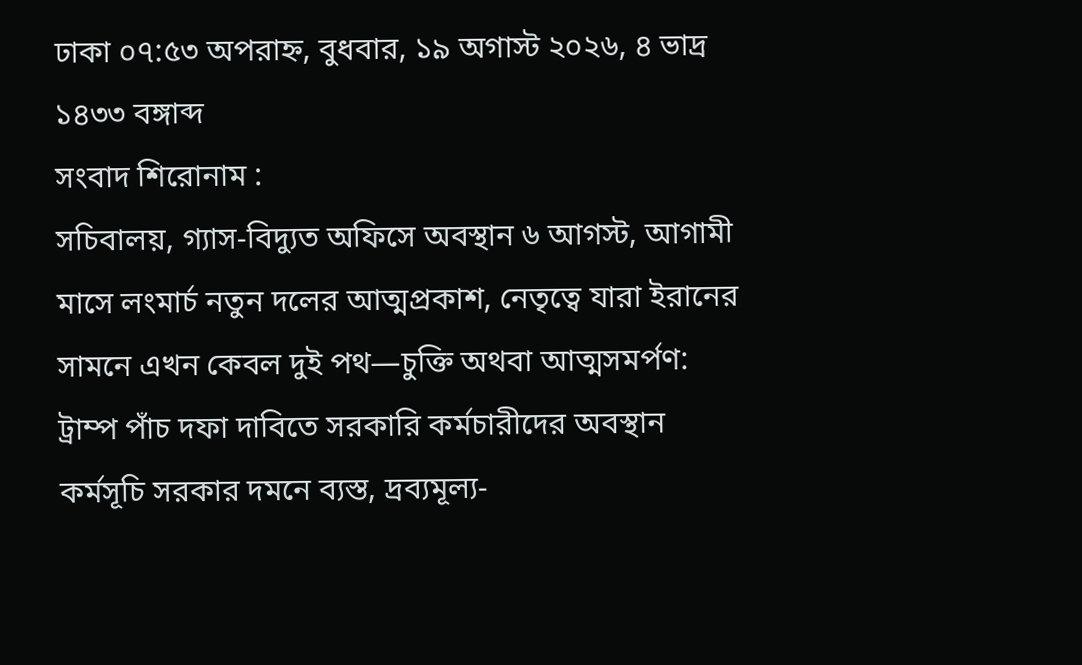ঢাকা ০৭:৫৩ অপরাহ্ন, বুধবার, ১৯ অগাস্ট ২০২৬, ৪ ভাদ্র ১৪৩৩ বঙ্গাব্দ
সংবাদ শিরোনাম :
সচিবালয়, গ্যাস-বিদ্যুত অফিসে অবস্থান ৬ আগস্ট, আগামী মাসে লংমার্চ নতুন দলের আত্মপ্রকাশ, নেতৃত্বে যারা ইরানের সামনে এখন কেবল দুই পথ—চুক্তি অথবা আত্মসমর্পণ: ট্রাম্প পাঁচ দফা দাবিতে সরকারি কর্মচারীদের অবস্থান কর্মসূচি সরকার দমনে ব্যস্ত, দ্রব্যমূল্য-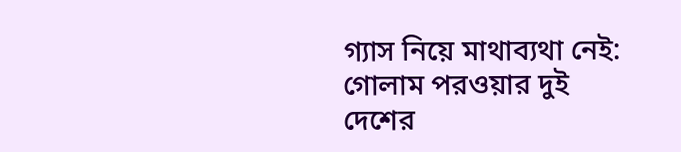গ্যাস নিয়ে মাথাব্যথা নেই: গোলাম পরওয়ার দুই দেশের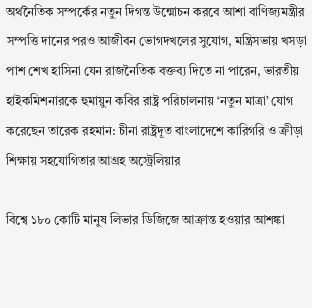অর্থনৈতিক সম্পর্কের নতুন দিগন্ত উন্মোচন করবে আশা বাণিজ্যমন্ত্রীর সম্পত্তি দানের পরও আজীবন ভোগদখলের সুযোগ, মন্ত্রিসভায় খসড়া পাশ শেখ হাসিনা যেন রাজনৈতিক বক্তব্য দিতে না পারেন, ভারতীয় হাইকমিশনারকে হুমায়ুন কবির রাষ্ট্র পরিচালনায় ‘নতুন মাত্রা’ যোগ করেছেন তারেক রহমান: চীনা রাষ্ট্রদূত বাংলাদেশে কারিগরি ও ক্রীড়া শিক্ষায় সহযোগিতার আগ্রহ অস্ট্রেলিয়ার

বিশ্বে ১৮০ কোটি মানুষ লিভার ডিজিজে আক্রান্ত হওয়ার আশঙ্কা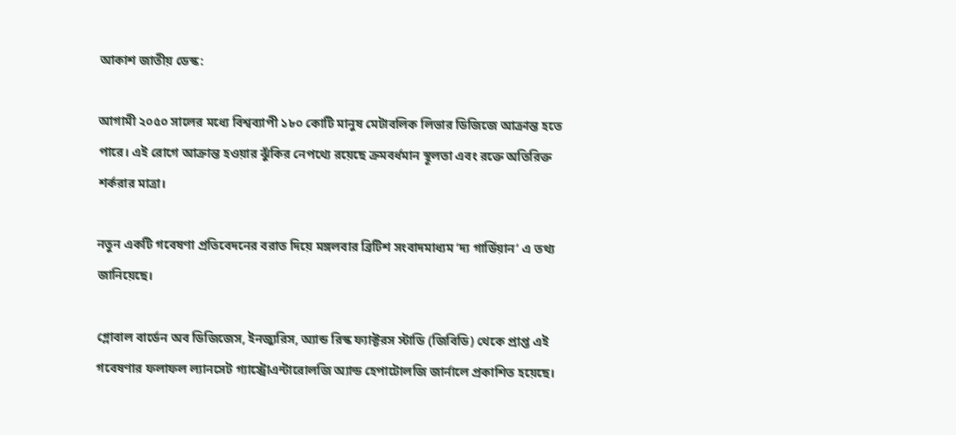আকাশ জাতীয় ডেস্ক:

আগামী ২০৫০ সালের মধ্যে বিশ্বব্যাপী ১৮০ কোটি মানুষ মেটাবলিক লিভার ডিজিজে আক্রান্ত হতে পারে। এই রোগে আক্রান্ত হওয়ার ঝুঁকির নেপথ্যে রয়েছে ক্রমবর্ধমান স্থূলতা এবং রক্তে অতিরিক্ত শর্করার মাত্রা।

নতুন একটি গবেষণা প্রতিবেদনের বরাত দিয়ে মঙ্গলবার ব্রিটিশ সংবাদমাধ্যম ‘দ্য গার্ডিয়ান’ এ তথ্য জানিয়েছে।

গ্লোবাল বার্ডেন অব ডিজিজেস, ইনজ্যুরিস, অ্যান্ড রিস্ক ফ্যাক্টরস স্টাডি (জিবিডি) থেকে প্রাপ্ত এই গবেষণার ফলাফল ল্যানসেট গ্যাস্ট্রোএন্টারোলজি অ্যান্ড হেপাটোলজি জার্নালে প্রকাশিত হয়েছে।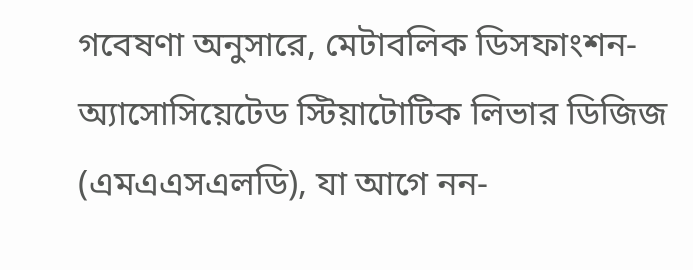গবেষণা অনুসারে, মেটাবলিক ডিসফাংশন-অ্যাসোসিয়েটেড স্টিয়াটোটিক লিভার ডিজিজ (এমএএসএলডি), যা আগে নন-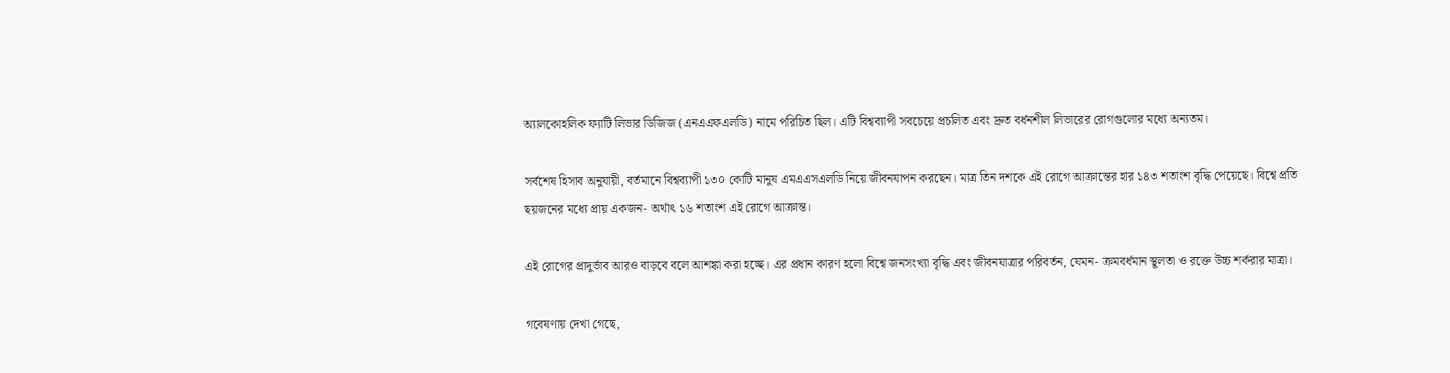অ্যালকোহলিক ফ্যাটি লিভার ডিজিজ (এনএএফএলডি) নামে পরিচিত ছিল। এটি বিশ্বব্যাপী সবচেয়ে প্রচলিত এবং দ্রুত বর্ধনশীল লিভারের রোগগুলোর মধ্যে অন্যতম।

সর্বশেষ হিসাব অনুযায়ী, বর্তমানে বিশ্বব্যাপী ১৩০ কোটি মানুষ এমএএসএলডি নিয়ে জীবনযাপন করছেন। মাত্র তিন দশকে এই রোগে আক্রান্তের হার ১৪৩ শতাংশ বৃদ্ধি পেয়েছে। বিশ্বে প্রতি ছয়জনের মধ্যে প্রায় একজন- অর্থাৎ ১৬ শতাংশ এই রোগে আক্রান্ত।

এই রোগের প্রাদুর্ভাব আরও বাড়বে বলে আশঙ্কা করা হচ্ছে। এর প্রধান কারণ হলো বিশ্বে জনসংখ্যা বৃদ্ধি এবং জীবনযাত্রার পরিবর্তন, যেমন- ক্রমবর্ধমান স্থূলতা ও রক্তে উচ্চ শর্করার মাত্রা।

গবেষণায় দেখা গেছে,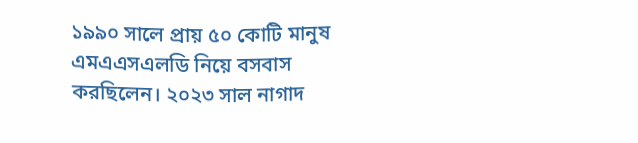১৯৯০ সালে প্রায় ৫০ কোটি মানুষ এমএএসএলডি নিয়ে বসবাস করছিলেন। ২০২৩ সাল নাগাদ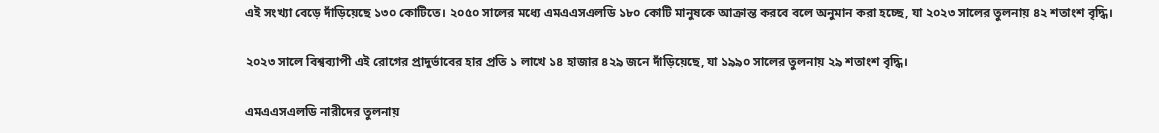এই সংখ্যা বেড়ে দাঁড়িয়েছে ১৩০ কোটিতে। ২০৫০ সালের মধ্যে এমএএসএলডি ১৮০ কোটি মানুষকে আক্রান্ত করবে বলে অনুমান করা হচ্ছে, যা ২০২৩ সালের তুলনায় ৪২ শতাংশ বৃদ্ধি।

২০২৩ সালে বিশ্বব্যাপী এই রোগের প্রাদুর্ভাবের হার প্রতি ১ লাখে ১৪ হাজার ৪২৯ জনে দাঁড়িয়েছে, যা ১৯৯০ সালের তুলনায় ২৯ শতাংশ বৃদ্ধি।

এমএএসএলডি নারীদের তুলনায়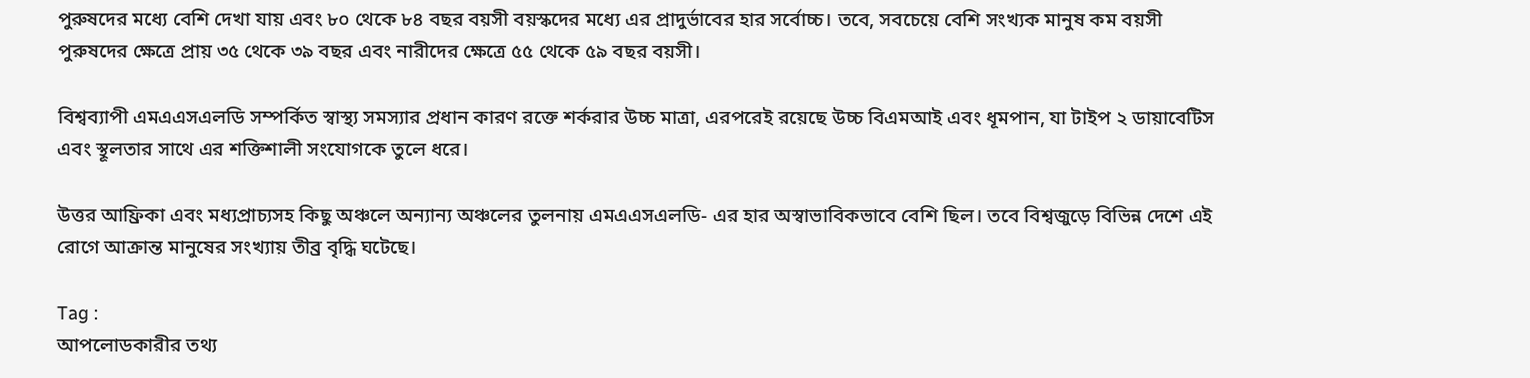পুরুষদের মধ্যে বেশি দেখা যায় এবং ৮০ থেকে ৮৪ বছর বয়সী বয়স্কদের মধ্যে এর প্রাদুর্ভাবের হার সর্বোচ্চ। তবে, সবচেয়ে বেশি সংখ্যক মানুষ কম বয়সী পুরুষদের ক্ষেত্রে প্রায় ৩৫ থেকে ৩৯ বছর এবং নারীদের ক্ষেত্রে ৫৫ থেকে ৫৯ বছর বয়সী।

বিশ্বব্যাপী এমএএসএলডি সম্পর্কিত স্বাস্থ্য সমস্যার প্রধান কারণ রক্তে শর্করার উচ্চ মাত্রা, এরপরেই রয়েছে উচ্চ বিএমআই এবং ধূমপান, যা টাইপ ২ ডায়াবেটিস এবং স্থূলতার সাথে এর শক্তিশালী সংযোগকে তুলে ধরে।

উত্তর আফ্রিকা এবং মধ্যপ্রাচ্যসহ কিছু অঞ্চলে অন্যান্য অঞ্চলের তুলনায় এমএএসএলডি- এর হার অস্বাভাবিকভাবে বেশি ছিল। তবে বিশ্বজুড়ে বিভিন্ন দেশে এই রোগে আক্রান্ত মানুষের সংখ্যায় তীব্র বৃদ্ধি ঘটেছে।

Tag :
আপলোডকারীর তথ্য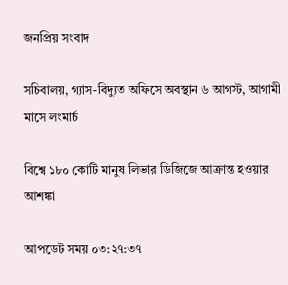জনপ্রিয় সংবাদ

সচিবালয়, গ্যাস-বিদ্যুত অফিসে অবস্থান ৬ আগস্ট, আগামী মাসে লংমার্চ

বিশ্বে ১৮০ কোটি মানুষ লিভার ডিজিজে আক্রান্ত হওয়ার আশঙ্কা

আপডেট সময় ০৩:২৭:৩৭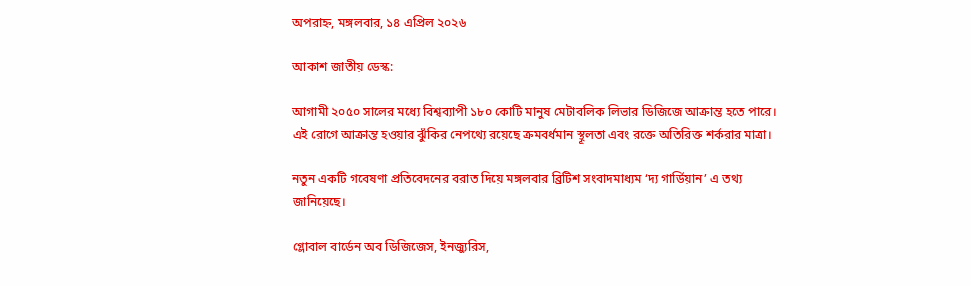অপরাহ্ন, মঙ্গলবার, ১৪ এপ্রিল ২০২৬

আকাশ জাতীয় ডেস্ক:

আগামী ২০৫০ সালের মধ্যে বিশ্বব্যাপী ১৮০ কোটি মানুষ মেটাবলিক লিভার ডিজিজে আক্রান্ত হতে পারে। এই রোগে আক্রান্ত হওয়ার ঝুঁকির নেপথ্যে রয়েছে ক্রমবর্ধমান স্থূলতা এবং রক্তে অতিরিক্ত শর্করার মাত্রা।

নতুন একটি গবেষণা প্রতিবেদনের বরাত দিয়ে মঙ্গলবার ব্রিটিশ সংবাদমাধ্যম ‘দ্য গার্ডিয়ান’ এ তথ্য জানিয়েছে।

গ্লোবাল বার্ডেন অব ডিজিজেস, ইনজ্যুরিস,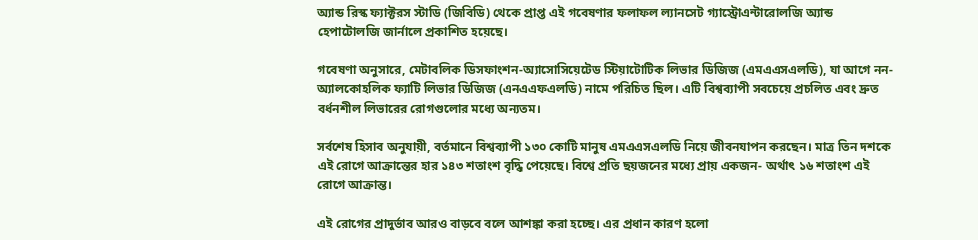অ্যান্ড রিস্ক ফ্যাক্টরস স্টাডি (জিবিডি) থেকে প্রাপ্ত এই গবেষণার ফলাফল ল্যানসেট গ্যাস্ট্রোএন্টারোলজি অ্যান্ড হেপাটোলজি জার্নালে প্রকাশিত হয়েছে।

গবেষণা অনুসারে, মেটাবলিক ডিসফাংশন-অ্যাসোসিয়েটেড স্টিয়াটোটিক লিভার ডিজিজ (এমএএসএলডি), যা আগে নন-অ্যালকোহলিক ফ্যাটি লিভার ডিজিজ (এনএএফএলডি) নামে পরিচিত ছিল। এটি বিশ্বব্যাপী সবচেয়ে প্রচলিত এবং দ্রুত বর্ধনশীল লিভারের রোগগুলোর মধ্যে অন্যতম।

সর্বশেষ হিসাব অনুযায়ী, বর্তমানে বিশ্বব্যাপী ১৩০ কোটি মানুষ এমএএসএলডি নিয়ে জীবনযাপন করছেন। মাত্র তিন দশকে এই রোগে আক্রান্তের হার ১৪৩ শতাংশ বৃদ্ধি পেয়েছে। বিশ্বে প্রতি ছয়জনের মধ্যে প্রায় একজন- অর্থাৎ ১৬ শতাংশ এই রোগে আক্রান্ত।

এই রোগের প্রাদুর্ভাব আরও বাড়বে বলে আশঙ্কা করা হচ্ছে। এর প্রধান কারণ হলো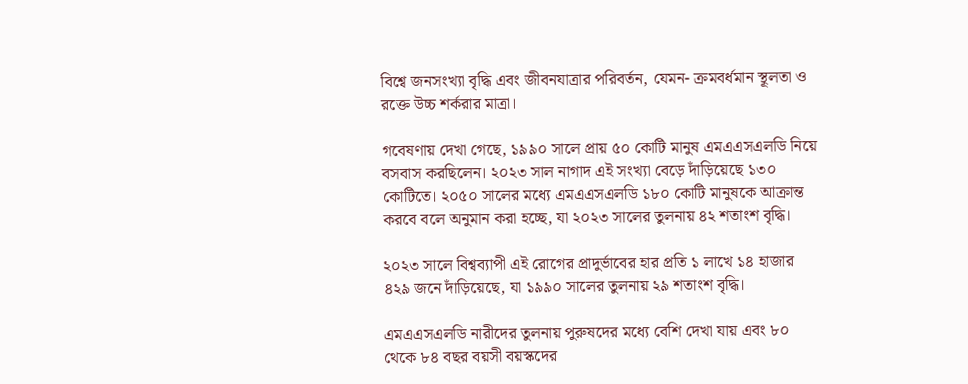বিশ্বে জনসংখ্যা বৃদ্ধি এবং জীবনযাত্রার পরিবর্তন, যেমন- ক্রমবর্ধমান স্থূলতা ও রক্তে উচ্চ শর্করার মাত্রা।

গবেষণায় দেখা গেছে, ১৯৯০ সালে প্রায় ৫০ কোটি মানুষ এমএএসএলডি নিয়ে বসবাস করছিলেন। ২০২৩ সাল নাগাদ এই সংখ্যা বেড়ে দাঁড়িয়েছে ১৩০ কোটিতে। ২০৫০ সালের মধ্যে এমএএসএলডি ১৮০ কোটি মানুষকে আক্রান্ত করবে বলে অনুমান করা হচ্ছে, যা ২০২৩ সালের তুলনায় ৪২ শতাংশ বৃদ্ধি।

২০২৩ সালে বিশ্বব্যাপী এই রোগের প্রাদুর্ভাবের হার প্রতি ১ লাখে ১৪ হাজার ৪২৯ জনে দাঁড়িয়েছে, যা ১৯৯০ সালের তুলনায় ২৯ শতাংশ বৃদ্ধি।

এমএএসএলডি নারীদের তুলনায় পুরুষদের মধ্যে বেশি দেখা যায় এবং ৮০ থেকে ৮৪ বছর বয়সী বয়স্কদের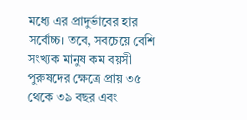মধ্যে এর প্রাদুর্ভাবের হার সর্বোচ্চ। তবে, সবচেয়ে বেশি সংখ্যক মানুষ কম বয়সী পুরুষদের ক্ষেত্রে প্রায় ৩৫ থেকে ৩৯ বছর এবং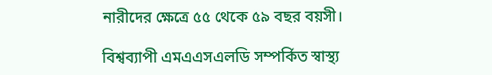নারীদের ক্ষেত্রে ৫৫ থেকে ৫৯ বছর বয়সী।

বিশ্বব্যাপী এমএএসএলডি সম্পর্কিত স্বাস্থ্য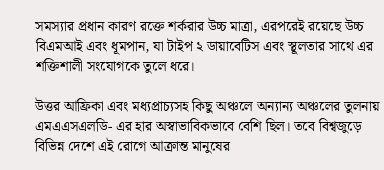সমস্যার প্রধান কারণ রক্তে শর্করার উচ্চ মাত্রা, এরপরেই রয়েছে উচ্চ বিএমআই এবং ধূমপান, যা টাইপ ২ ডায়াবেটিস এবং স্থূলতার সাথে এর শক্তিশালী সংযোগকে তুলে ধরে।

উত্তর আফ্রিকা এবং মধ্যপ্রাচ্যসহ কিছু অঞ্চলে অন্যান্য অঞ্চলের তুলনায় এমএএসএলডি- এর হার অস্বাভাবিকভাবে বেশি ছিল। তবে বিশ্বজুড়ে বিভিন্ন দেশে এই রোগে আক্রান্ত মানুষের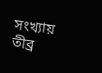সংখ্যায় তীব্র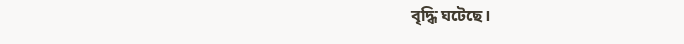বৃদ্ধি ঘটেছে।